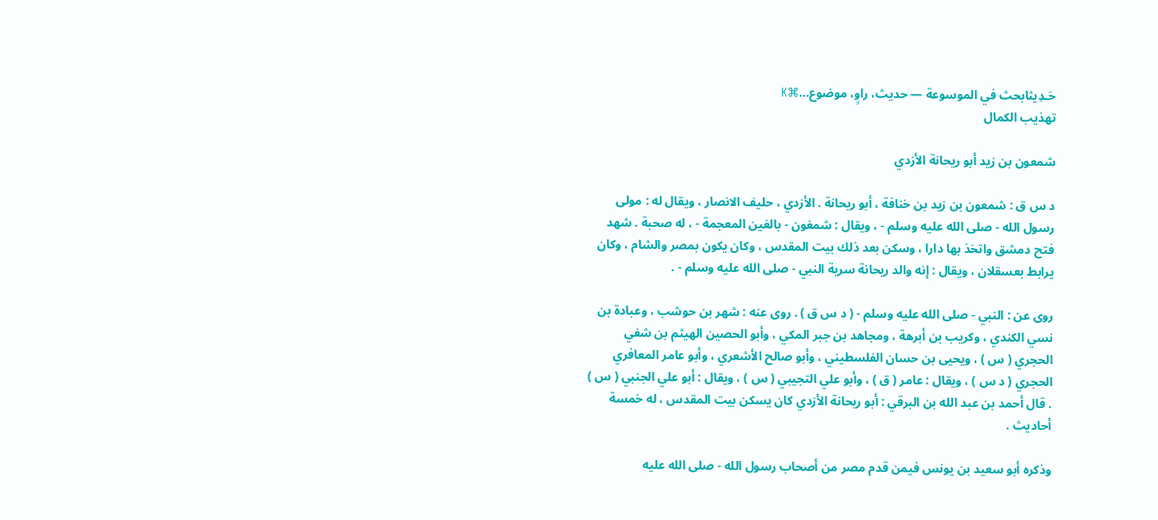حَـدِيثابحث في الموسوعة — حديث، راوٍ، موضوع…⌘K
تهذيب الكمال

شمعون بن زيد أبو ريحانة الأزدي

د س ق : شمعون بن زيد بن خنافة ، أبو ريحانة . الأزدي ، حليف الانصار ، ويقال له : مولى رسول الله - صلى الله عليه وسلم - ، ويقال : شمغون - بالغين المعجمة - ، له صحبة . شهد فتح دمشق واتخذ بها دارا ، وسكن بعد ذلك بيت المقدس ، وكان يكون بمصر والشام ، وكان يرابط بعسقلان ، ويقال : إنه والد ريحانة سرية النبي - صلى الله عليه وسلم - .

روى عن : النبي - صلى الله عليه وسلم - ( د س ق ) . روى عنه : شهر بن حوشب ، وعبادة بن نسي الكندي ، وكريب بن أبرهة ، ومجاهد بن جبر المكي ، وأبو الحصين الهيثم بن شفي الحجري ( س ) ، ويحيى بن حسان الفلسطيني ، وأبو صالح الأشعري ، وأبو عامر المعافري الحجري ( د س ) ، ويقال : عامر ( ق ) ، وأبو علي التجيبي ( س ) ، ويقال : أبو علي الجنبي ( س ) . قال أحمد بن عبد الله بن البرقي : أبو ريحانة الأزدي كان يسكن بيت المقدس ، له خمسة أحاديث .

وذكره أبو سعيد بن يونس فيمن قدم مصر من أصحاب رسول الله - صلى الله عليه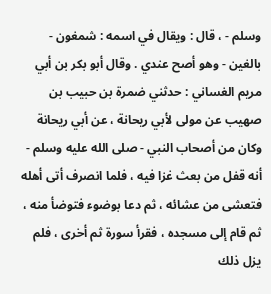وسلم - ، قال : ويقال في اسمه : شمغون - بالغين - وهو أصح عندي . وقال أبو بكر بن أبي مريم الغساني : حدثني ضمرة بن حبيب بن صهيب عن مولى لأبي ريحانة ، عن أبي ريحانة وكان من أصحاب النبي - صلى الله عليه وسلم - أنه قفل من بعث غزا فيه ، فلما انصرف أتى أهله فتعشى من عشائه ، ثم دعا بوضوء فتوضأ منه ، ثم قام إلى مسجده ، فقرأ سورة ثم أخرى ، فلم يزل ذلك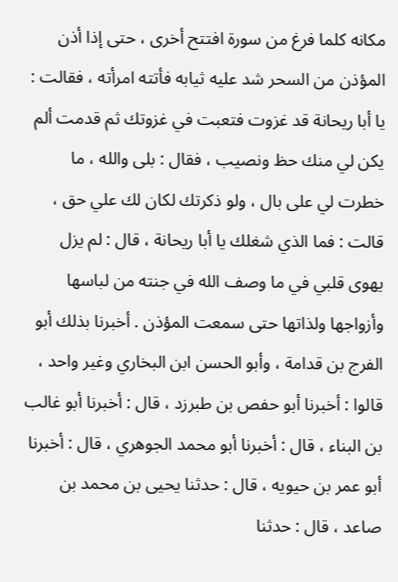مكانه كلما فرغ من سورة افتتح أخرى ، حتى إذا أذن المؤذن من السحر شد عليه ثيابه فأتته امرأته ، فقالت : يا أبا ريحانة قد غزوت فتعبت في غزوتك ثم قدمت ألم يكن لي منك حظ ونصيب ، فقال : بلى والله ، ما خطرت لي على بال ، ولو ذكرتك لكان لك علي حق ، قالت : فما الذي شغلك يا أبا ريحانة ، قال : لم يزل يهوى قلبي في ما وصف الله في جنته من لباسها وأزواجها ولذاتها حتى سمعت المؤذن . أخبرنا بذلك أبو الفرج بن قدامة ، وأبو الحسن ابن البخاري وغير واحد ، قالوا : أخبرنا أبو حفص بن طبرزد ، قال : أخبرنا أبو غالب بن البناء ، قال : أخبرنا أبو محمد الجوهري ، قال : أخبرنا أبو عمر بن حيويه ، قال : حدثنا يحيى بن محمد بن صاعد ، قال : حدثنا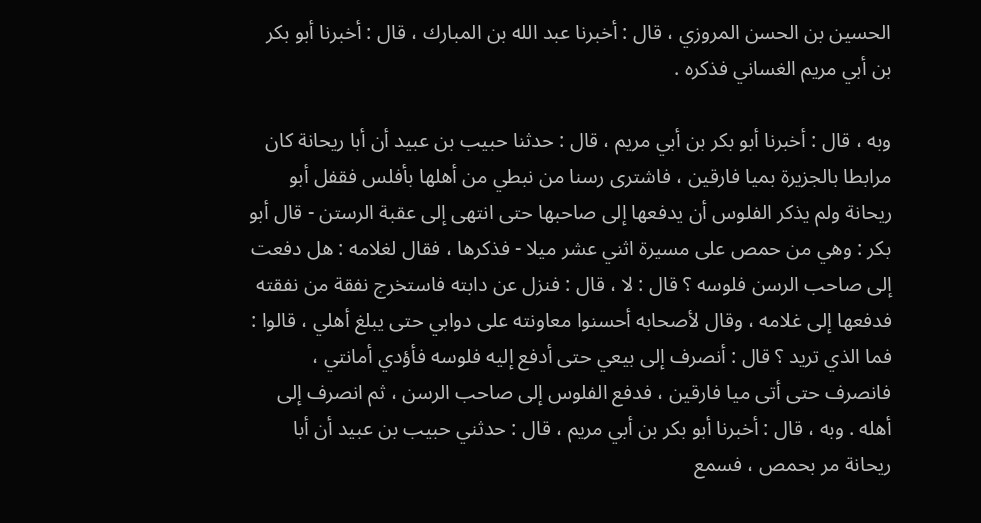الحسين بن الحسن المروزي ، قال : أخبرنا عبد الله بن المبارك ، قال : أخبرنا أبو بكر بن أبي مريم الغساني فذكره .

وبه ، قال : أخبرنا أبو بكر بن أبي مريم ، قال : حدثنا حبيب بن عبيد أن أبا ريحانة كان مرابطا بالجزيرة بميا فارقين ، فاشترى رسنا من نبطي من أهلها بأفلس فقفل أبو ريحانة ولم يذكر الفلوس أن يدفعها إلى صاحبها حتى انتهى إلى عقبة الرستن - قال أبو بكر : وهي من حمص على مسيرة اثني عشر ميلا - فذكرها ، فقال لغلامه : هل دفعت إلى صاحب الرسن فلوسه ؟ قال : لا ، قال : فنزل عن دابته فاستخرج نفقة من نفقته فدفعها إلى غلامه ، وقال لأصحابه أحسنوا معاونته على دوابي حتى يبلغ أهلي ، قالوا : فما الذي تريد ؟ قال : أنصرف إلى بيعي حتى أدفع إليه فلوسه فأؤدي أمانتي ، فانصرف حتى أتى ميا فارقين ، فدفع الفلوس إلى صاحب الرسن ، ثم انصرف إلى أهله . وبه ، قال : أخبرنا أبو بكر بن أبي مريم ، قال : حدثني حبيب بن عبيد أن أبا ريحانة مر بحمص ، فسمع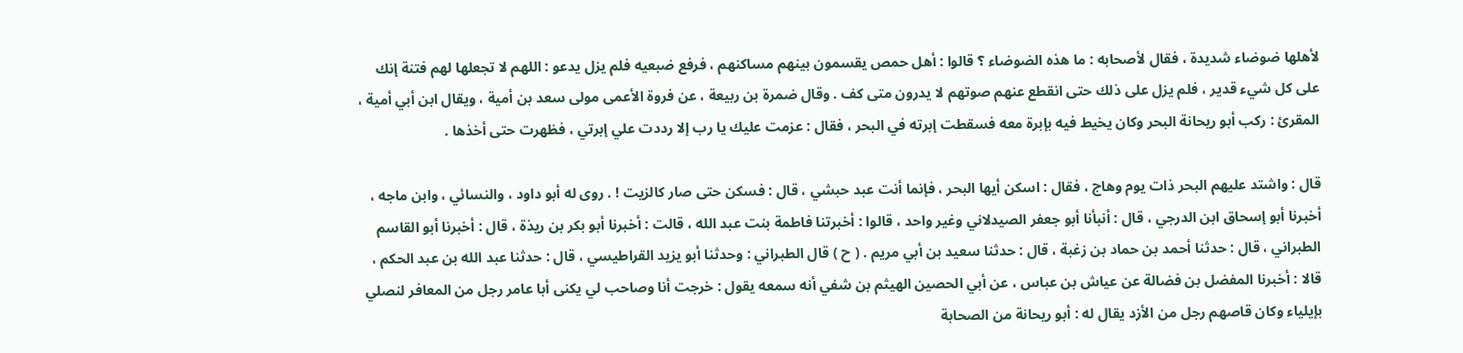لأهلها ضوضاء شديدة ، فقال لأصحابه : ما هذه الضوضاء ؟ قالوا : أهل حمص يقسمون بينهم مساكنهم ، فرفع ضبعيه فلم يزل يدعو : اللهم لا تجعلها لهم فتنة إنك على كل شيء قدير ، فلم يزل على ذلك حتى انقطع عنهم صوتهم لا يدرون متى كف . وقال ضمرة بن ربيعة ، عن فروة الأعمى مولى سعد بن أمية ، ويقال ابن أبي أمية ، المقرئ : ركب أبو ريحانة البحر وكان يخيط فيه بإبرة معه فسقطت إبرته في البحر ، فقال : عزمت عليك يا رب إلا رددت علي إبرتي ، فظهرت حتى أخذها .

قال : واشتد عليهم البحر ذات يوم وهاج ، فقال : اسكن أيها البحر ، فإنما أنت عبد حبشي ، قال : فسكن حتى صار كالزيت ! . روى له أبو داود ، والنسائي ، وابن ماجه ، أخبرنا أبو إسحاق ابن الدرجي ، قال : أنبأنا أبو جعفر الصيدلاني وغير واحد ، قالوا : أخبرتنا فاطمة بنت عبد الله ، قالت : أخبرنا أبو بكر بن ريذة ، قال : أخبرنا أبو القاسم الطبراني ، قال : حدثنا أحمد بن حماد بن زغبة ، قال : حدثنا سعيد بن أبي مريم . ( ح ) قال الطبراني : وحدثنا أبو يزيد القراطيسي ، قال : حدثنا عبد الله بن عبد الحكم ، قالا : أخبرنا المفضل بن فضالة عن عياش بن عباس ، عن أبي الحصين الهيثم بن شفي أنه سمعه يقول : خرجت أنا وصاحب لي يكنى أبا عامر رجل من المعافر لنصلي بإيلياء وكان قاصهم رجل من الأزد يقال له : أبو ريحانة من الصحابة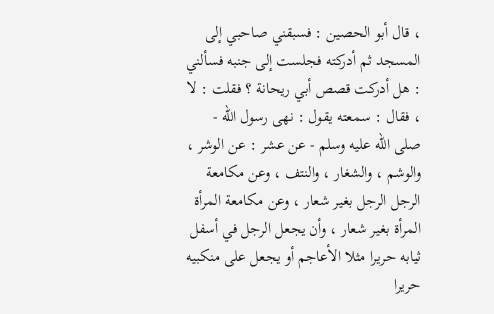، قال أبو الحصين : فسبقني صاحبي إلى المسجد ثم أدركته فجلست إلى جنبه فسألني : هل أدركت قصص أبي ريحانة ؟ فقلت : لا ، فقال : سمعته يقول : نهى رسول الله - صلى الله عليه وسلم - عن عشر : عن الوشر ، والوشم ، والشغار ، والنتف ، وعن مكامعة الرجل الرجل بغير شعار ، وعن مكامعة المرأة المرأة بغير شعار ، وأن يجعل الرجل في أسفل ثيابه حريرا مثلا الأعاجم أو يجعل على منكبيه حريرا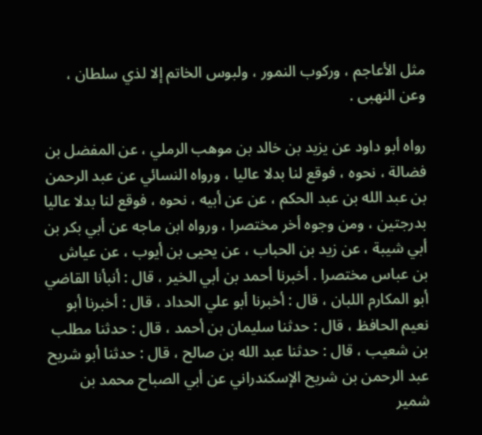مثل الأعاجم ، وركوب النمور ، ولبوس الخاتم إلا لذي سلطان ، وعن النهبى .

رواه أبو داود عن يزيد بن خالد بن موهب الرملي ، عن المفضل بن فضالة ، نحوه ، فوقع لنا بدلا عاليا ، ورواه النسائي عن عبد الرحمن بن عبد الله بن عبد الحكم ، عن عن أبيه ، نحوه ، فوقع لنا بدلا عاليا بدرجتين ، ومن وجوه أخر مختصرا ، ورواه ابن ماجه عن أبي بكر بن أبي شيبة ، عن زيد بن الحباب ، عن يحيى بن أيوب ، عن عياش بن عباس مختصرا . أخبرنا أحمد بن أبي الخير ، قال : أنبأنا القاضي أبو المكارم اللبان ، قال : أخبرنا أبو علي الحداد ، قال : أخبرنا أبو نعيم الحافظ ، قال : حدثنا سليمان بن أحمد ، قال : حدثنا مطلب بن شعيب ، قال : حدثنا عبد الله بن صالح ، قال : حدثنا أبو شريح عبد الرحمن بن شريح الإسكندراني عن أبي الصباح محمد بن شمير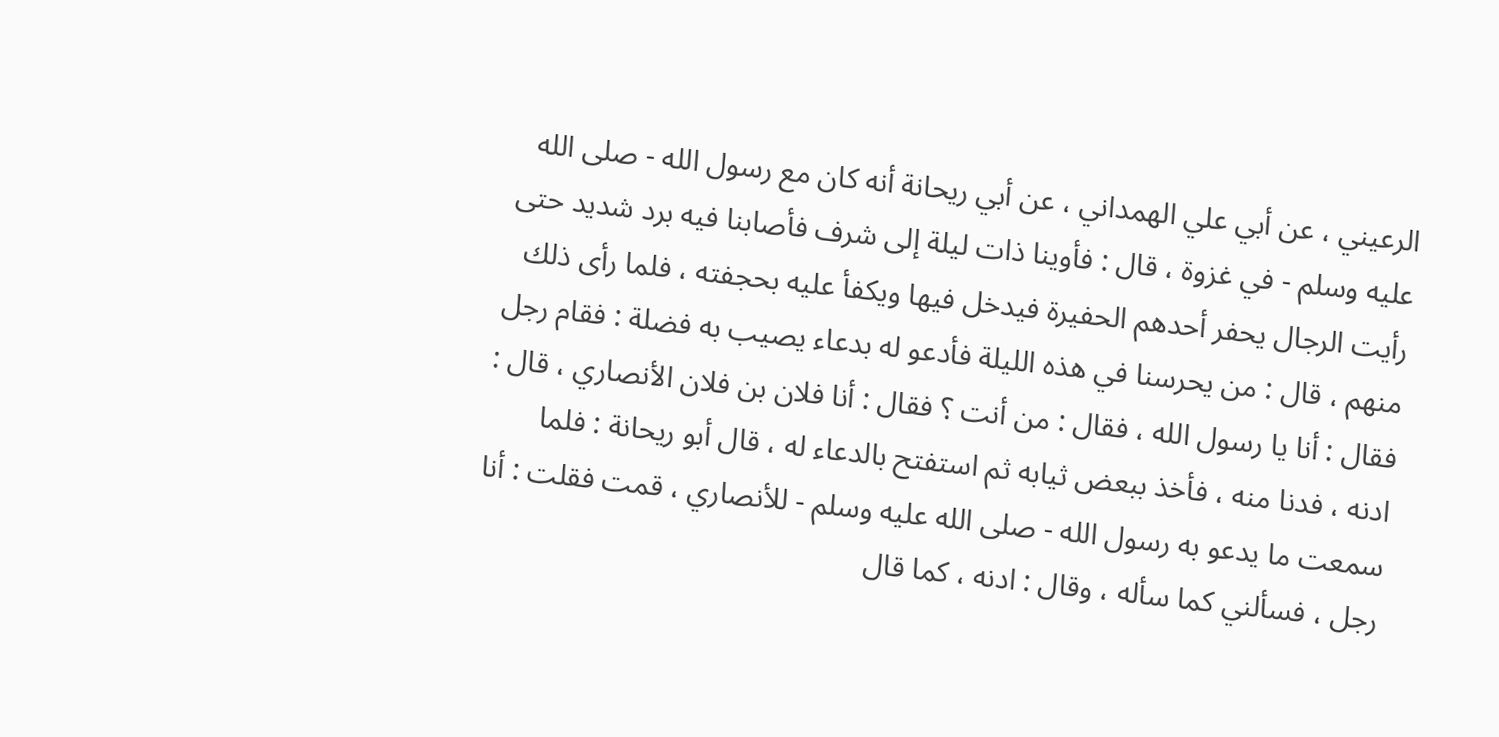الرعيني ، عن أبي علي الهمداني ، عن أبي ريحانة أنه كان مع رسول الله - صلى الله عليه وسلم - في غزوة ، قال : فأوينا ذات ليلة إلى شرف فأصابنا فيه برد شديد حتى رأيت الرجال يحفر أحدهم الحفيرة فيدخل فيها ويكفأ عليه بحجفته ، فلما رأى ذلك منهم ، قال : من يحرسنا في هذه الليلة فأدعو له بدعاء يصيب به فضلة : فقام رجل فقال : أنا يا رسول الله ، فقال : من أنت ؟ فقال : أنا فلان بن فلان الأنصاري ، قال : ادنه ، فدنا منه ، فأخذ ببعض ثيابه ثم استفتح بالدعاء له ، قال أبو ريحانة : فلما سمعت ما يدعو به رسول الله - صلى الله عليه وسلم - للأنصاري ، قمت فقلت : أنا رجل ، فسألني كما سأله ، وقال : ادنه ، كما قال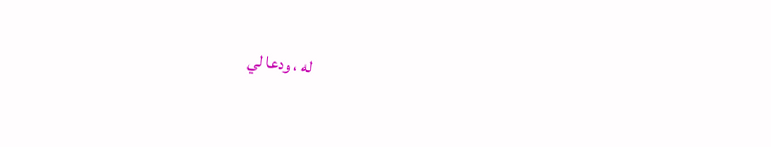له ، ودعا لي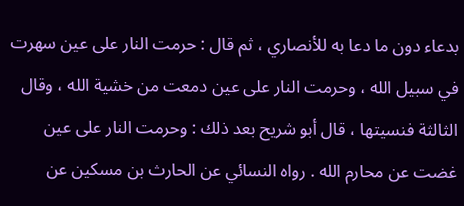بدعاء دون ما دعا به للأنصاري ، ثم قال : حرمت النار على عين سهرت في سبيل الله ، وحرمت النار على عين دمعت من خشية الله ، وقال الثالثة فنسيتها ، قال أبو شريح بعد ذلك : وحرمت النار على عين غضت عن محارم الله . رواه النسائي عن الحارث بن مسكين عن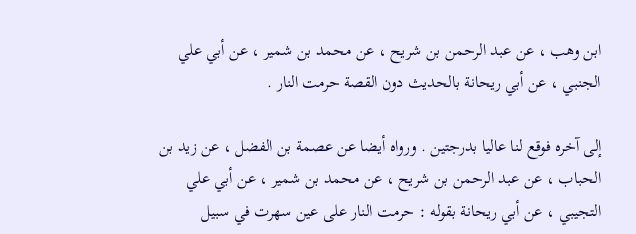ابن وهب ، عن عبد الرحمن بن شريح ، عن محمد بن شمير ، عن أبي علي الجنبي ، عن أبي ريحانة بالحديث دون القصة حرمت النار .

إلى آخره فوقع لنا عاليا بدرجتين . ورواه أيضا عن عصمة بن الفضل ، عن زيد بن الحباب ، عن عبد الرحمن بن شريح ، عن محمد بن شمير ، عن أبي علي التجيبي ، عن أبي ريحانة بقوله : حرمت النار على عين سهرت في سبيل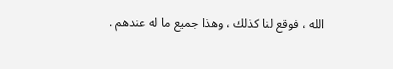الله ، فوقع لنا كذلك ، وهذا جميع ما له عندهم .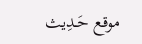موقع حَـدِيث